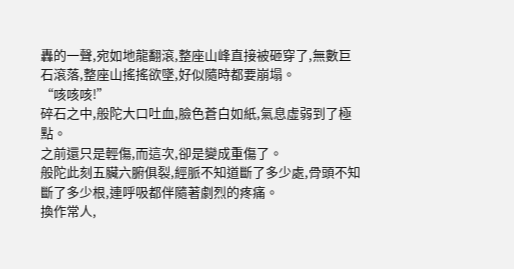轟的一聲,宛如地龍翻滾,整座山峰直接被砸穿了,無數巨石滾落,整座山搖搖欲墜,好似隨時都要崩塌。
“咳咳咳!”
碎石之中,般陀大口吐血,臉色蒼白如紙,氣息虛弱到了極點。
之前還只是輕傷,而這次,卻是變成重傷了。
般陀此刻五臟六腑俱裂,經脈不知道斷了多少處,骨頭不知斷了多少根,連呼吸都伴隨著劇烈的疼痛。
換作常人,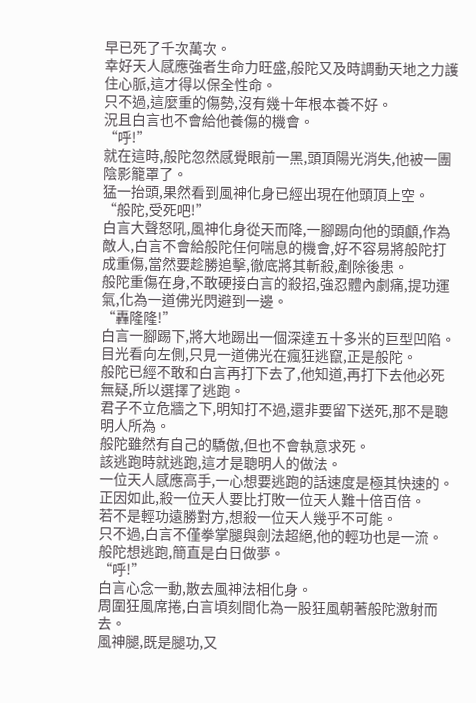早已死了千次萬次。
幸好天人感應強者生命力旺盛,般陀又及時調動天地之力護住心脈,這才得以保全性命。
只不過,這麼重的傷勢,沒有幾十年根本養不好。
況且白言也不會給他養傷的機會。
“呼!”
就在這時,般陀忽然感覺眼前一黑,頭頂陽光消失,他被一團陰影籠罩了。
猛一抬頭,果然看到風神化身已經出現在他頭頂上空。
“般陀,受死吧!”
白言大聲怒吼,風神化身從天而降,一腳踢向他的頭顱,作為敵人,白言不會給般陀任何喘息的機會,好不容易將般陀打成重傷,當然要趁勝追擊,徹底將其斬殺,剷除後患。
般陀重傷在身,不敢硬接白言的殺招,強忍體內劇痛,提功運氣,化為一道佛光閃避到一邊。
“轟隆隆!”
白言一腳踢下,將大地踢出一個深達五十多米的巨型凹陷。
目光看向左側,只見一道佛光在瘋狂逃竄,正是般陀。
般陀已經不敢和白言再打下去了,他知道,再打下去他必死無疑,所以選擇了逃跑。
君子不立危牆之下,明知打不過,還非要留下送死,那不是聰明人所為。
般陀雖然有自己的驕傲,但也不會執意求死。
該逃跑時就逃跑,這才是聰明人的做法。
一位天人感應高手,一心想要逃跑的話速度是極其快速的。
正因如此,殺一位天人要比打敗一位天人難十倍百倍。
若不是輕功遠勝對方,想殺一位天人幾乎不可能。
只不過,白言不僅拳掌腿與劍法超絕,他的輕功也是一流。
般陀想逃跑,簡直是白日做夢。
“呼!”
白言心念一動,散去風神法相化身。
周圍狂風席捲,白言頃刻間化為一股狂風朝著般陀激射而去。
風神腿,既是腿功,又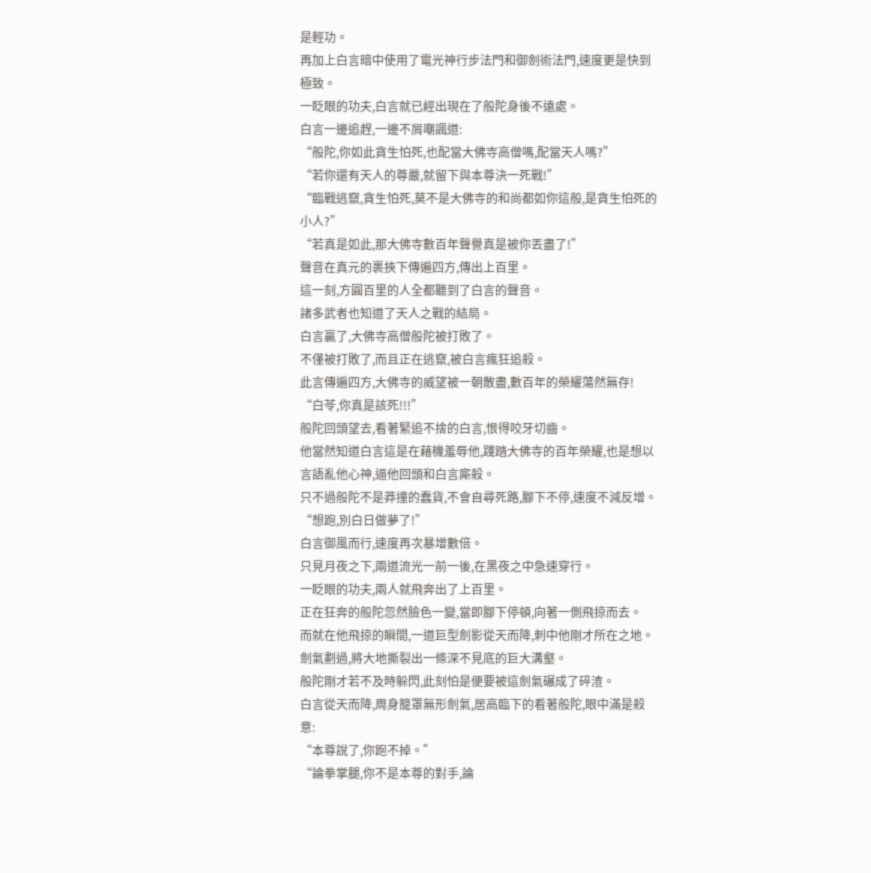是輕功。
再加上白言暗中使用了電光神行步法門和御劍術法門,速度更是快到極致。
一眨眼的功夫,白言就已經出現在了般陀身後不遠處。
白言一邊追趕,一邊不屑嘲諷道:
“般陀,你如此貪生怕死,也配當大佛寺高僧嗎,配當天人嗎?”
“若你還有天人的尊嚴,就留下與本尊決一死戰!”
“臨戰逃竄,貪生怕死,莫不是大佛寺的和尚都如你這般,是貪生怕死的小人?”
“若真是如此,那大佛寺數百年聲譽真是被你丟盡了!”
聲音在真元的裹挾下傳遍四方,傳出上百里。
這一刻,方圓百里的人全都聽到了白言的聲音。
諸多武者也知道了天人之戰的結局。
白言贏了,大佛寺高僧般陀被打敗了。
不僅被打敗了,而且正在逃竄,被白言瘋狂追殺。
此言傳遍四方,大佛寺的威望被一朝散盡,數百年的榮耀蕩然無存!
“白苓,你真是該死!!!”
般陀回頭望去,看著緊追不捨的白言,恨得咬牙切齒。
他當然知道白言這是在藉機羞辱他,踐踏大佛寺的百年榮耀,也是想以言語亂他心神,逼他回頭和白言廝殺。
只不過般陀不是莽撞的蠢貨,不會自尋死路,腳下不停,速度不減反增。
“想跑,別白日做夢了!”
白言御風而行,速度再次暴增數倍。
只見月夜之下,兩道流光一前一後,在黑夜之中急速穿行。
一眨眼的功夫,兩人就飛奔出了上百里。
正在狂奔的般陀忽然臉色一變,當即腳下停頓,向著一側飛掠而去。
而就在他飛掠的瞬間,一道巨型劍影從天而降,刺中他剛才所在之地。
劍氣劃過,將大地撕裂出一條深不見底的巨大溝壑。
般陀剛才若不及時躲閃,此刻怕是便要被這劍氣碾成了碎渣。
白言從天而降,周身籠罩無形劍氣,居高臨下的看著般陀,眼中滿是殺意:
“本尊說了,你跑不掉。”
“論拳掌腿,你不是本尊的對手,論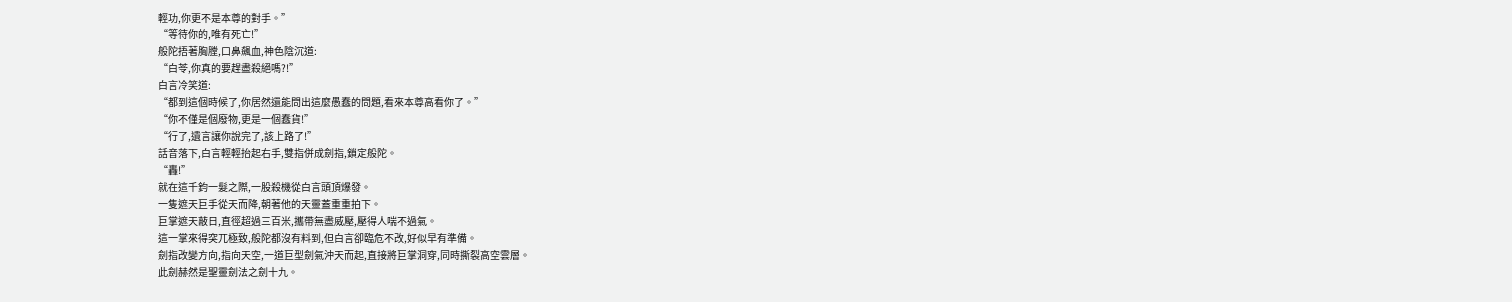輕功,你更不是本尊的對手。”
“等待你的,唯有死亡!”
般陀捂著胸膛,口鼻飆血,神色陰沉道:
“白苓,你真的要趕盡殺絕嗎?!”
白言冷笑道:
“都到這個時候了,你居然還能問出這麼愚蠢的問題,看來本尊高看你了。”
“你不僅是個廢物,更是一個蠢貨!”
“行了,遺言讓你說完了,該上路了!”
話音落下,白言輕輕抬起右手,雙指併成劍指,鎖定般陀。
“轟!”
就在這千鈞一髮之際,一股殺機從白言頭頂爆發。
一隻遮天巨手從天而降,朝著他的天靈蓋重重拍下。
巨掌遮天蔽日,直徑超過三百米,攜帶無盡威壓,壓得人喘不過氣。
這一掌來得突兀極致,般陀都沒有料到,但白言卻臨危不改,好似早有準備。
劍指改變方向,指向天空,一道巨型劍氣沖天而起,直接將巨掌洞穿,同時撕裂高空雲層。
此劍赫然是聖靈劍法之劍十九。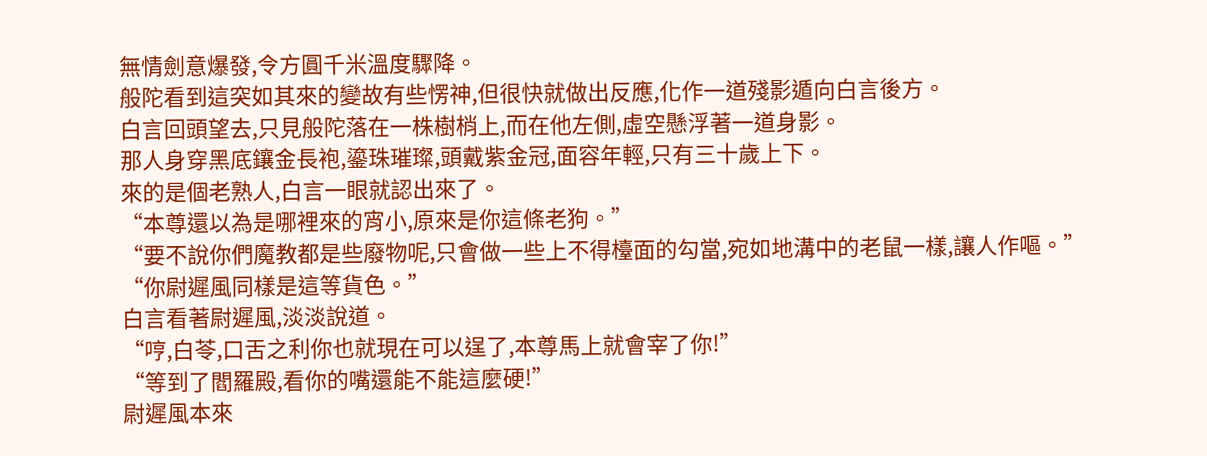無情劍意爆發,令方圓千米溫度驟降。
般陀看到這突如其來的變故有些愣神,但很快就做出反應,化作一道殘影遁向白言後方。
白言回頭望去,只見般陀落在一株樹梢上,而在他左側,虛空懸浮著一道身影。
那人身穿黑底鑲金長袍,鎏珠璀璨,頭戴紫金冠,面容年輕,只有三十歲上下。
來的是個老熟人,白言一眼就認出來了。
“本尊還以為是哪裡來的宵小,原來是你這條老狗。”
“要不說你們魔教都是些廢物呢,只會做一些上不得檯面的勾當,宛如地溝中的老鼠一樣,讓人作嘔。”
“你尉遲風同樣是這等貨色。”
白言看著尉遲風,淡淡說道。
“哼,白苓,口舌之利你也就現在可以逞了,本尊馬上就會宰了你!”
“等到了閻羅殿,看你的嘴還能不能這麼硬!”
尉遲風本來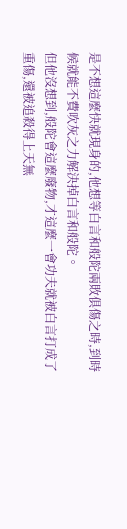是不想這麼快就現身的,他想等白言和般陀兩敗俱傷之時,到時候就能不費吹灰之力解決掉白言和般陀。
但他沒想到,般陀會這麼廢物,才這麼一會功夫就被白言打成了重傷,還被追殺得上天無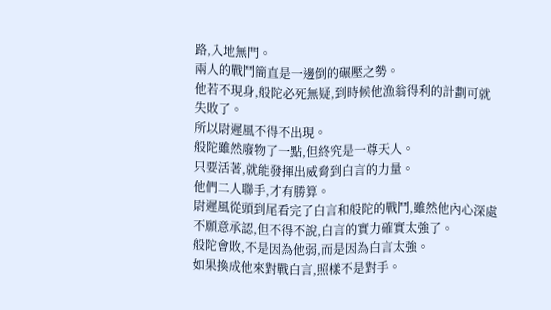路,入地無門。
兩人的戰鬥簡直是一邊倒的碾壓之勢。
他若不現身,般陀必死無疑,到時候他漁翁得利的計劃可就失敗了。
所以尉遲風不得不出現。
般陀雖然廢物了一點,但終究是一尊天人。
只要活著,就能發揮出威脅到白言的力量。
他們二人聯手,才有勝算。
尉遲風從頭到尾看完了白言和般陀的戰鬥,雖然他內心深處不願意承認,但不得不說,白言的實力確實太強了。
般陀會敗,不是因為他弱,而是因為白言太強。
如果換成他來對戰白言,照樣不是對手。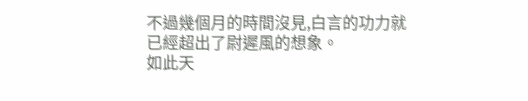不過幾個月的時間沒見,白言的功力就已經超出了尉遲風的想象。
如此天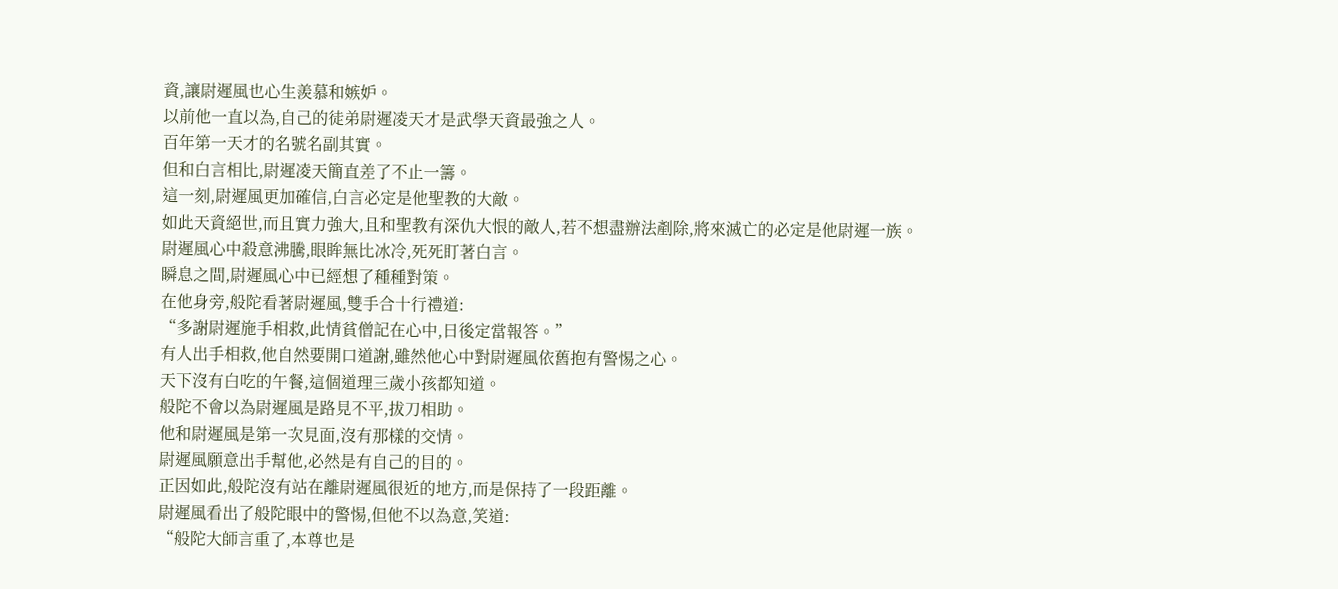資,讓尉遲風也心生羨慕和嫉妒。
以前他一直以為,自己的徒弟尉遲凌天才是武學天資最強之人。
百年第一天才的名號名副其實。
但和白言相比,尉遲凌天簡直差了不止一籌。
這一刻,尉遲風更加確信,白言必定是他聖教的大敵。
如此天資絕世,而且實力強大,且和聖教有深仇大恨的敵人,若不想盡辦法剷除,將來滅亡的必定是他尉遲一族。
尉遲風心中殺意沸騰,眼眸無比冰冷,死死盯著白言。
瞬息之間,尉遲風心中已經想了種種對策。
在他身旁,般陀看著尉遲風,雙手合十行禮道:
“多謝尉遲施手相救,此情貧僧記在心中,日後定當報答。”
有人出手相救,他自然要開口道謝,雖然他心中對尉遲風依舊抱有警惕之心。
天下沒有白吃的午餐,這個道理三歲小孩都知道。
般陀不會以為尉遲風是路見不平,拔刀相助。
他和尉遲風是第一次見面,沒有那樣的交情。
尉遲風願意出手幫他,必然是有自己的目的。
正因如此,般陀沒有站在離尉遲風很近的地方,而是保持了一段距離。
尉遲風看出了般陀眼中的警惕,但他不以為意,笑道:
“般陀大師言重了,本尊也是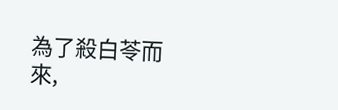為了殺白苓而來,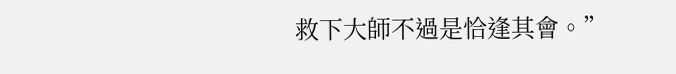救下大師不過是恰逢其會。”